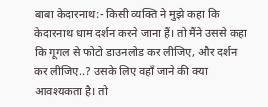बाबा केदारनाथ:- किसी व्यक्ति ने मुझे कहा कि केदारनाथ धाम दर्शन करने जाना हैं। तो मैंने उससे कहा कि गूगल से फोटो डाउनलोड कर लीजिए, और दर्शन कर लीजिए..? उसके लिए वहाँ जाने की क्या आवश्यकता है। तो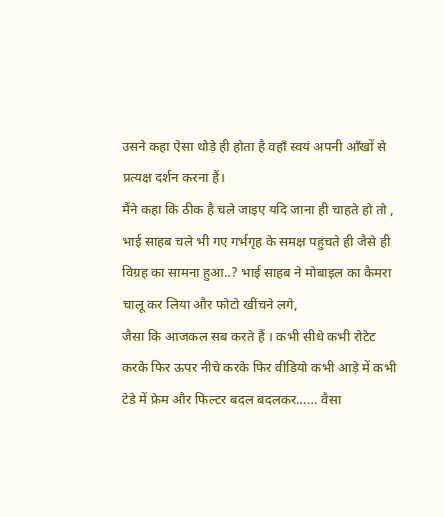उसने कहा ऐसा थोड़े ही होता है वहाँ स्वयं अपनी आँखों से प्रत्यक्ष दर्शन करना हैं।
मैंने कहा कि ठीक है चले जाइए यदि जाना ही चाहते हो तो , भाई साहब चले भी गए गर्भगृह के समक्ष पहुंचते ही जैसे ही विग्रह का सामना हुआ..? भाई साहब ने मोबाइल का कैमरा चालू कर लिया और फोटो खींचने लगे,
जैसा कि आजकल सब करते हैं । कभी सीधे कभी रोटेट करके फिर ऊपर नीचे करके फिर वीडियो कभी आड़े में कभी टेडे में फ्रेम और फिल्टर बदल बदलकर…… वैसा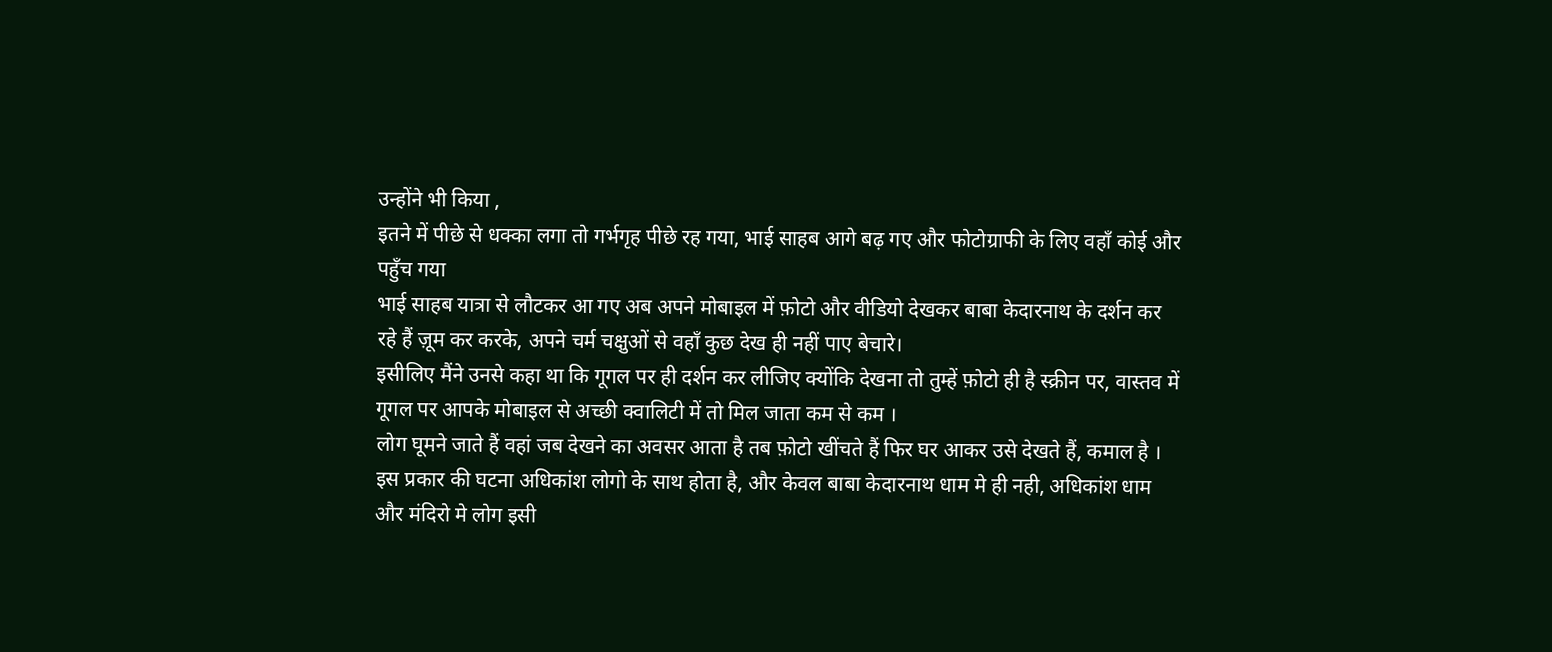उन्होंने भी किया ,
इतने में पीछे से धक्का लगा तो गर्भगृह पीछे रह गया, भाई साहब आगे बढ़ गए और फोटोग्राफी के लिए वहाँ कोई और पहुँच गया
भाई साहब यात्रा से लौटकर आ गए अब अपने मोबाइल में फ़ोटो और वीडियो देखकर बाबा केदारनाथ के दर्शन कर रहे हैं ज़ूम कर करके, अपने चर्म चक्षुओं से वहाँ कुछ देख ही नहीं पाए बेचारे।
इसीलिए मैंने उनसे कहा था कि गूगल पर ही दर्शन कर लीजिए क्योंकि देखना तो तुम्हें फ़ोटो ही है स्क्रीन पर, वास्तव में गूगल पर आपके मोबाइल से अच्छी क्वालिटी में तो मिल जाता कम से कम ।
लोग घूमने जाते हैं वहां जब देखने का अवसर आता है तब फ़ोटो खींचते हैं फिर घर आकर उसे देखते हैं, कमाल है ।
इस प्रकार की घटना अधिकांश लोगो के साथ होता है, और केवल बाबा केदारनाथ धाम मे ही नही, अधिकांश धाम और मंदिरो मे लोग इसी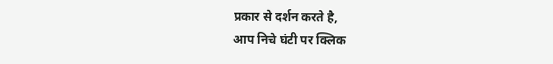प्रकार से दर्शन करते है,
आप निचे घंटी पर क्लिक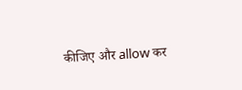कीजिए और allow कर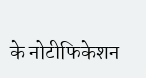के नोटीफिकेशन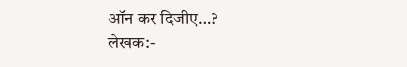ऑन कर दिजीए…?
लेखक:-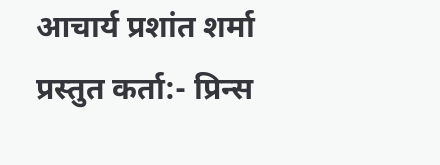आचार्य प्रशांत शर्मा
प्रस्तुत कर्ता:- प्रिन्स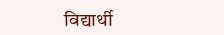विद्यार्थी